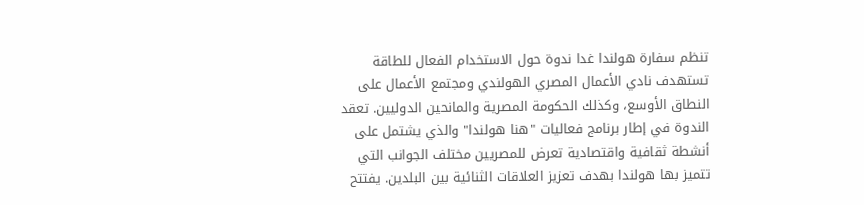تنظم سفارة هولندا غدا ندوة حول الاستخدام الفعال للطاقة تستهدف نادي الأعمال المصري الهولندي ومجتمع الأعمال على النطاق الأوسع، وكذلك الحكومة المصرية والمانحين الدوليين. تعقد الندوة في إطار برنامج فعاليات "هنا هولندا" والذي يشتمل على أنشطة ثقافية واقتصادية تعرض للمصريين مختلف الجوانب التي تتميز بها هولندا بهدف تعزيز العلاقات الثنائية بين البلدين. يفتتح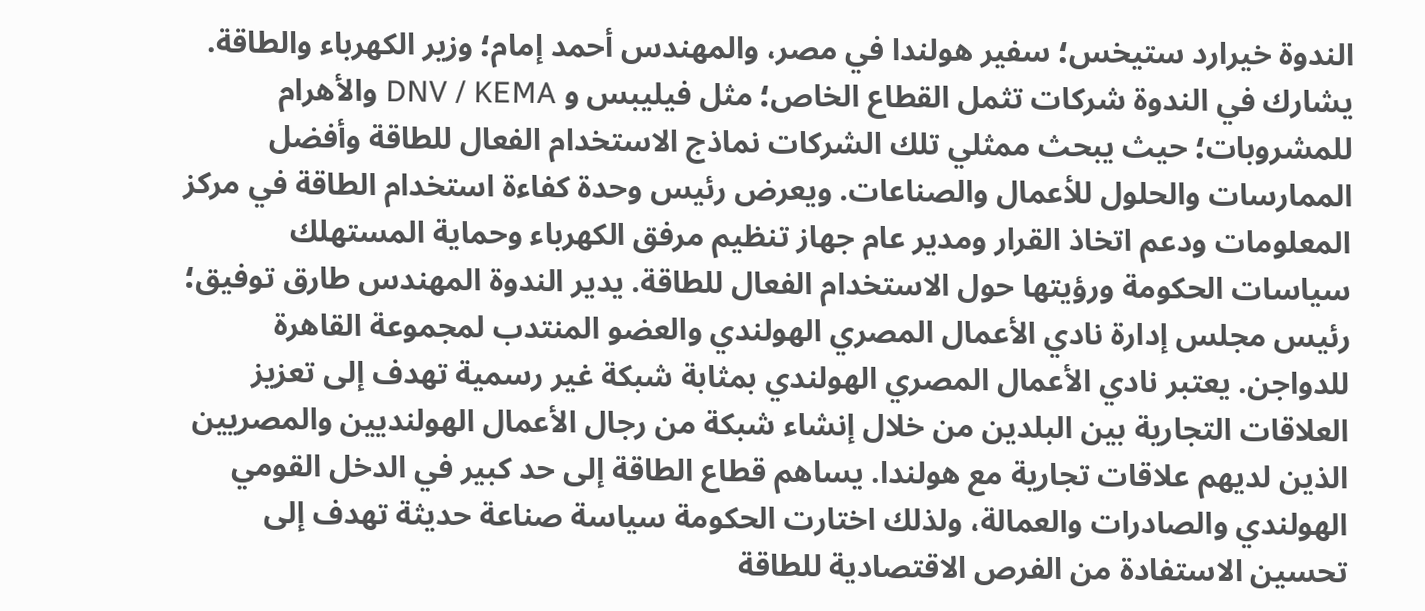الندوة خيرارد ستيخس؛ سفير هولندا في مصر، والمهندس أحمد إمام؛ وزير الكهرباء والطاقة. يشارك في الندوة شركات تثمل القطاع الخاص؛ مثل فيليبس و DNV / KEMA والأهرام للمشروبات؛ حيث يبحث ممثلي تلك الشركات نماذج الاستخدام الفعال للطاقة وأفضل الممارسات والحلول للأعمال والصناعات. ويعرض رئيس وحدة كفاءة استخدام الطاقة في مركز المعلومات ودعم اتخاذ القرار ومدير عام جهاز تنظيم مرفق الكهرباء وحماية المستهلك سياسات الحكومة ورؤيتها حول الاستخدام الفعال للطاقة. يدير الندوة المهندس طارق توفيق؛ رئيس مجلس إدارة نادي الأعمال المصري الهولندي والعضو المنتدب لمجموعة القاهرة للدواجن. يعتبر نادي الأعمال المصري الهولندي بمثابة شبكة غير رسمية تهدف إلى تعزيز العلاقات التجارية بين البلدين من خلال إنشاء شبكة من رجال الأعمال الهولنديين والمصريين الذين لديهم علاقات تجارية مع هولندا. يساهم قطاع الطاقة إلى حد كبير في الدخل القومي الهولندي والصادرات والعمالة، ولذلك اختارت الحكومة سياسة صناعة حديثة تهدف إلى تحسين الاستفادة من الفرص الاقتصادية للطاقة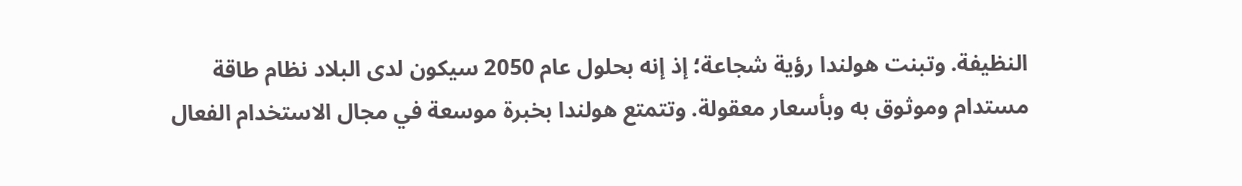النظيفة. وتبنت هولندا رؤية شجاعة؛ إذ إنه بحلول عام 2050 سيكون لدى البلاد نظام طاقة مستدام وموثوق به وبأسعار معقولة. وتتمتع هولندا بخبرة موسعة في مجال الاستخدام الفعال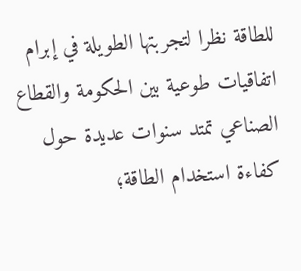للطاقة نظرا لتجربتها الطويلة في إبرام اتفاقيات طوعية بين الحكومة والقطاع الصناعي تمتد سنوات عديدة حول كفاءة استخدام الطاقة؛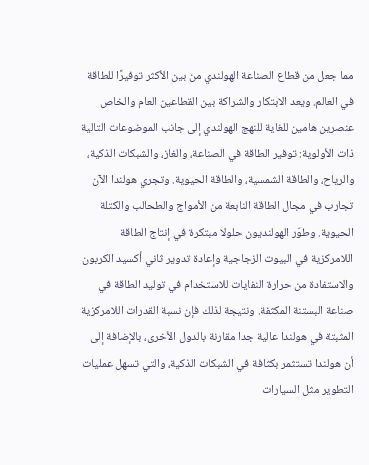مما جعل من قطاع الصناعة الهولندي من بين الأكثر توفيرًا للطاقة في العالم. ويعد الابتكار والشراكة بين القطاعين العام والخاص عنصرين هامين للغاية للنهج الهولندي إلى جانب الموضوعات التالية ذات الأولوية: توفير الطاقة في الصناعة، والغاز، والشبكات الذكية، والرياح، والطاقة الشمسية، والطاقة الحيوية. وتجري هولندا الآن تجارب في مجال الطاقة النابعة من الأمواج والطحالب والكتلة الحيوية. وطوّر الهولنديون حلولا مبتكرة في إنتاج الطاقة اللامركزية في البيوت الزجاجية وإعادة تدوير ثاني أكسيد الكربون والاستفادة من حرارة النفايات للاستخدام في توليد الطاقة في صناعة البستنة المكثفة. ونتيجة لذلك فإن نسبة القدرات اللامركزية المثبتة في هولندا عالية جدا مقارنة بالدول الأخرى، بالإضافة إلى أن هولندا تستثمر بكثافة في الشبكات الذكية، والتي تسهل عمليات التطوير مثل السيارات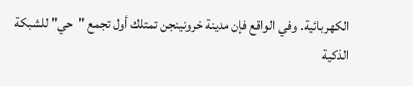الكهربائية. وفي الواقع فإن مدينة خرونينجن تمتلك أول تجمع "حي" للشبكة الذكية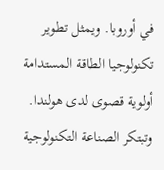في أوروبا. ويمثل تطوير تكنولوجيا الطاقة المستدامة أولوية قصوى لدى هولندا. وتبتكر الصناعة التكنولوجية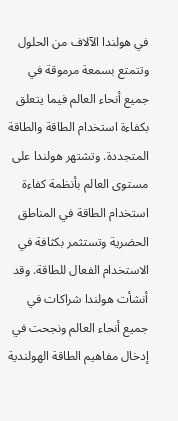في هولندا الآلاف من الحلول وتتمتع بسمعة مرموقة في جميع أنحاء العالم فيما يتعلق بكفاءة استخدام الطاقة والطاقة المتجددة. وتشتهر هولندا على مستوى العالم بأنظمة كفاءة استخدام الطاقة في المناطق الحضرية وتستثمر بكثافة في الاستخدام الفعال للطاقة. وقد أنشأت هولندا شراكات في جميع أنحاء العالم ونجحت في إدخال مفاهيم الطاقة الهولندية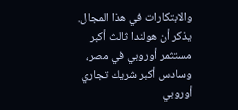والابتكارات في هذا المجال. يذكر أن هولندا ثالث أكبر مستثمر أوروبي في مصر، وسادس أكبر شريك تجاري أوروبي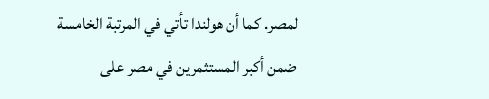لمصر. كما أن هولندا تأتي في المرتبة الخامسة ضمن أكبر المستثمرين في مصر على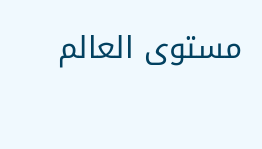مستوى العالم